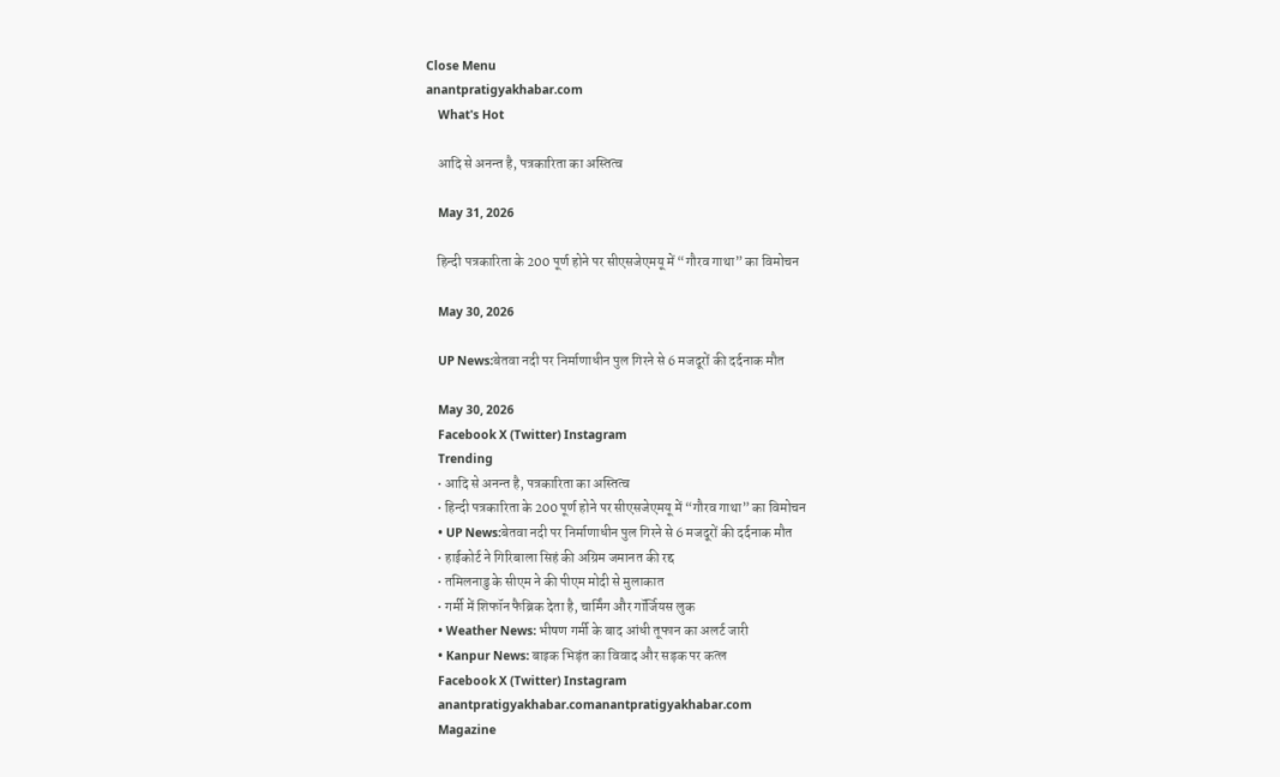Close Menu
anantpratigyakhabar.com
    What's Hot

    आदि से अनन्त है, पत्रकारिता का अस्तित्व

    May 31, 2026

    हिन्दी पत्रकारिता के 200 पूर्ण होने पर सीएसजेएमयू में “गौरव गाथा” का विमोचन

    May 30, 2026

    UP News:बेतवा नदी पर निर्माणाधीन पुल गिरने से 6 मजदूरों की दर्दनाक मौत

    May 30, 2026
    Facebook X (Twitter) Instagram
    Trending
    • आदि से अनन्त है, पत्रकारिता का अस्तित्व
    • हिन्दी पत्रकारिता के 200 पूर्ण होने पर सीएसजेएमयू में “गौरव गाथा” का विमोचन
    • UP News:बेतवा नदी पर निर्माणाधीन पुल गिरने से 6 मजदूरों की दर्दनाक मौत
    • हाईकोर्ट ने गिरिबाला सिहं की अग्रिम जमानत की रद्द
    • तमिलनाडु के सीएम ने की पीएम मोदी से मुलाकात
    • गर्मी में शिफॉन फैब्रिक देता है, चार्मिंग और गॉर्जियस लुक
    • Weather News: भीषण गर्मी के बाद आंधी तूफान का अलर्ट जारी
    • Kanpur News: बाइक भिड़ंत का विवाद और सड़क पर कत्ल
    Facebook X (Twitter) Instagram
    anantpratigyakhabar.comanantpratigyakhabar.com
    Magazine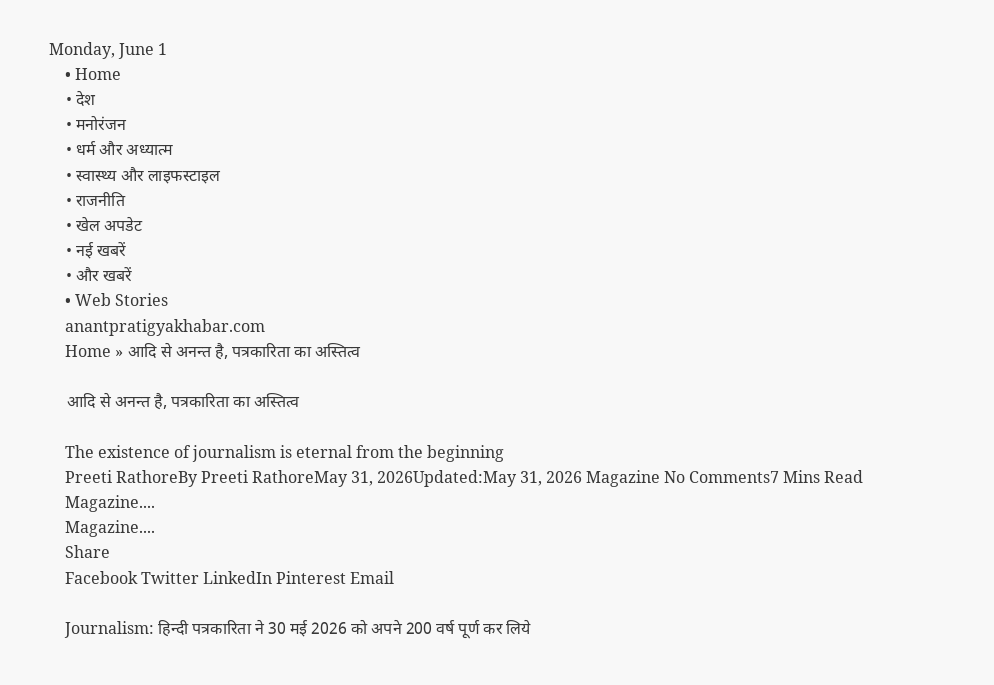Monday, June 1
    • Home
    • देश
    • मनोरंजन
    • धर्म और अध्यात्म
    • स्वास्थ्य और लाइफस्टाइल
    • राजनीति
    • खेल अपडेट
    • नई खबरें
    • और खबरें
    • Web Stories
    anantpratigyakhabar.com
    Home » आदि से अनन्त है, पत्रकारिता का अस्तित्व

    आदि से अनन्त है, पत्रकारिता का अस्तित्व

    The existence of journalism is eternal from the beginning
    Preeti RathoreBy Preeti RathoreMay 31, 2026Updated:May 31, 2026 Magazine No Comments7 Mins Read
    Magazine....
    Magazine....
    Share
    Facebook Twitter LinkedIn Pinterest Email

    Journalism: हिन्दी पत्रकारिता ने 30 मई 2026 को अपने 200 वर्ष पूर्ण कर लिये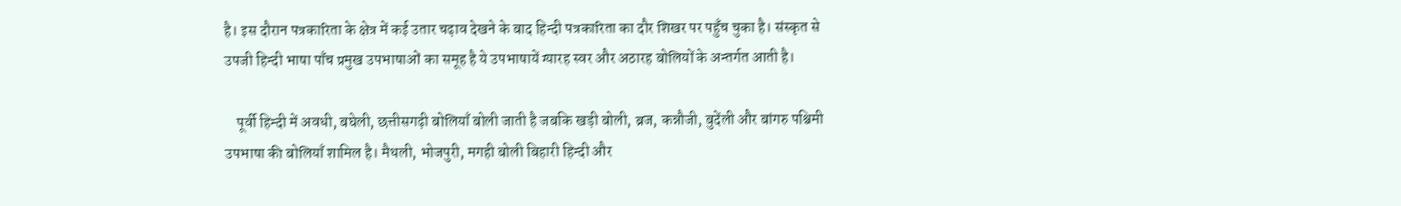है। इस दौरान पत्रकारिता के क्षेत्र में कई उतार चढ़ाव देखने के बाद हिन्दी पत्रकारिता का दौर शिखर पर पहुँच चुका है। संस्कृत से उपजी हिन्दी भाषा पाँच प्रमुख उपभाषाओं का समूह है ये उपभाषायें ग्यारह स्वर और अठारह बोलियों के अन्तर्गत आती है।

    पूर्वी हिन्दी में अवधी, बघेली, छत्तीसगढ़ी बोलियाँ बोली जाती है जबकि खड़ी बोली, ब्रज, कन्नौजी, बुदेंली और बांगरु पश्चिमी उपभाषा की बोलियाँ शामिल है। मैथली, भोजपुरी, मगही बोली बिहारी हिन्दी और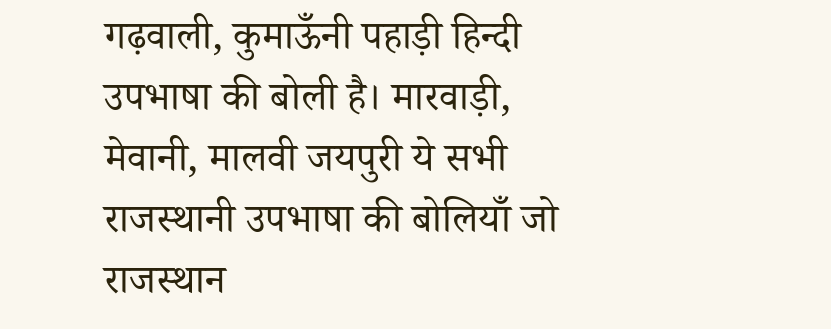गढ़वाली, कुमाऊँनी पहाड़ी हिन्दी उपभाषा की बोली है। मारवाड़ी, मेवानी, मालवी जयपुरी ये सभी राजस्थानी उपभाषा की बोलियाँ जो राजस्थान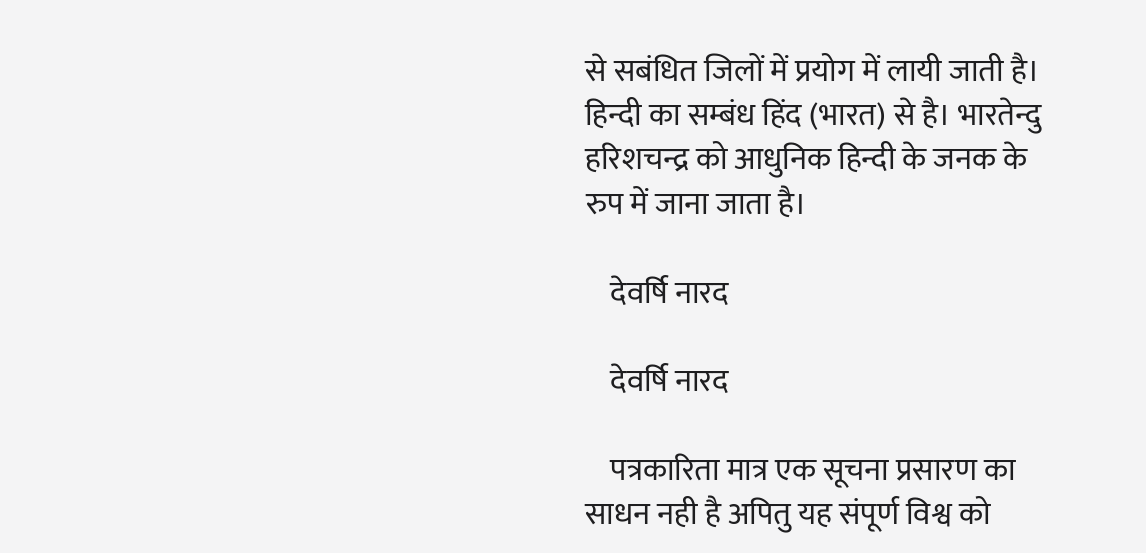से सबंधित जिलों में प्रयोग में लायी जाती है। हिन्दी का सम्बंध हिंद (भारत) से है। भारतेन्दु हरिशचन्द्र को आधुनिक हिन्दी के जनक के रुप में जाना जाता है।

    देवर्षि नारद

    देवर्षि नारद

    पत्रकारिता मात्र एक सूचना प्रसारण का साधन नही है अपितु यह संपूर्ण विश्व को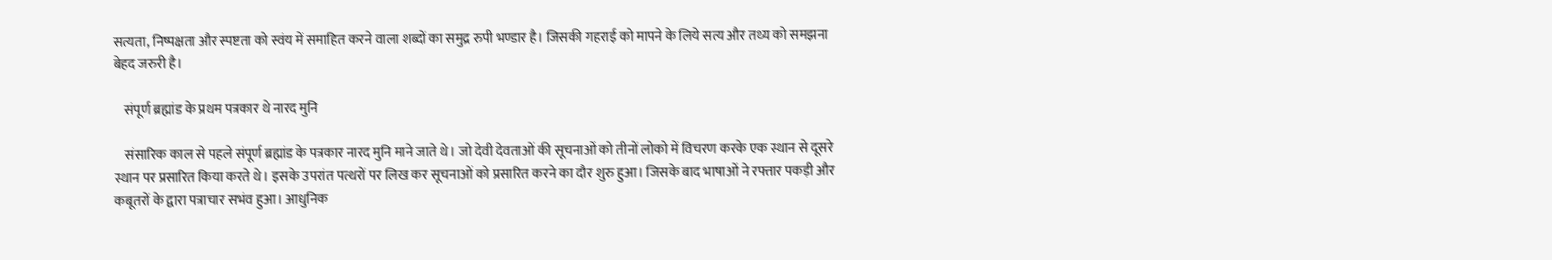सत्यता, निष्पक्षता और स्पष्टता को स्वंय में समाहित करने वाला शब्दों का समुद्र रुपी भण्डार है। जिसकी गहराई को मापने के लिये सत्य और तथ्य को समझना बेहद जरुरी है।

    संपूर्ण ब्रह्मांड के प्रथम पत्रकार थे नारद मुनि

    संसारिक काल से पहले संपूर्ण ब्रह्मांड के पत्रकार नारद मुनि माने जाते थे। जो देवी देवताओं की सूचनाओं को तीनों लोको में विचरण करके एक स्थान से दूसरे स्थान पर प्रसारित किया करते थे। इसके उपरांत पत्थरों पर लिख कर सूचनाओं को प्रसारित करने का दौर शुरु हुआ। जिसके बाद भाषाओं ने रफ्तार पकड़ी और कबूतरों के द्वारा पत्राचार सभंव हुआ। आधुनिक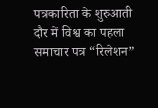पत्रकारिता के शुरुआती दौर में विश्व का पहला समाचार पत्र “रिलेशन”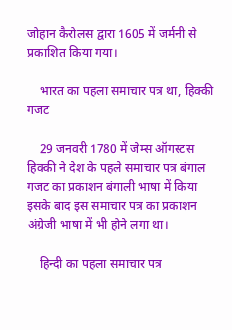जोहान कैरोलस द्वारा 1605 में जर्मनी से प्रकाशित किया गया।

    भारत का पहला समाचार पत्र था, हिक्की गजट

    29 जनवरी 1780 में जेम्स ऑगस्टस हिक्की ने देश के पहले समाचार पत्र बंगाल गजट का प्रकाशन बंगाली भाषा में किया इसके बाद इस समाचार पत्र का प्रकाशन अंग्रेजी भाषा में भी होने लगा था।

    हिन्दी का पहला समाचार पत्र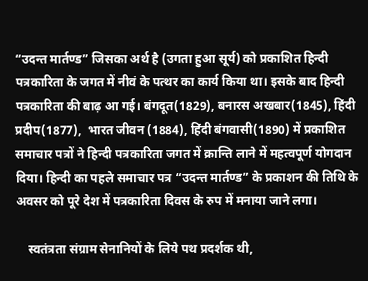“उदन्त मार्तण्ड” जिसका अर्थ है (उगता हुआ सूर्य) को प्रकाशित हिन्दी पत्रकारिता के जगत में नीवं के पत्थर का कार्य किया था। इसके बाद हिन्दी पत्रकारिता की बाढ़ आ गई। बंगदूत(1829), बनारस अखबार(1845), हिंदी प्रदीप(1877),  भारत जीवन (1884), हिंदी बंगवासी(1890) में प्रकाशित समाचार पत्रों ने हिन्दी पत्रकारिता जगत में क्रान्ति लाने में महत्वपूर्ण योगदान दिया। हिन्दी का पहले समाचार पत्र “उदन्त मार्तण्ड” के प्रकाशन की तिथि के अवसर को पूरे देश में पत्रकारिता दिवस के रुप में मनाया जाने लगा।

    स्वतंत्रता संग्राम सेनानियों के लिये पथ प्रदर्शक थी,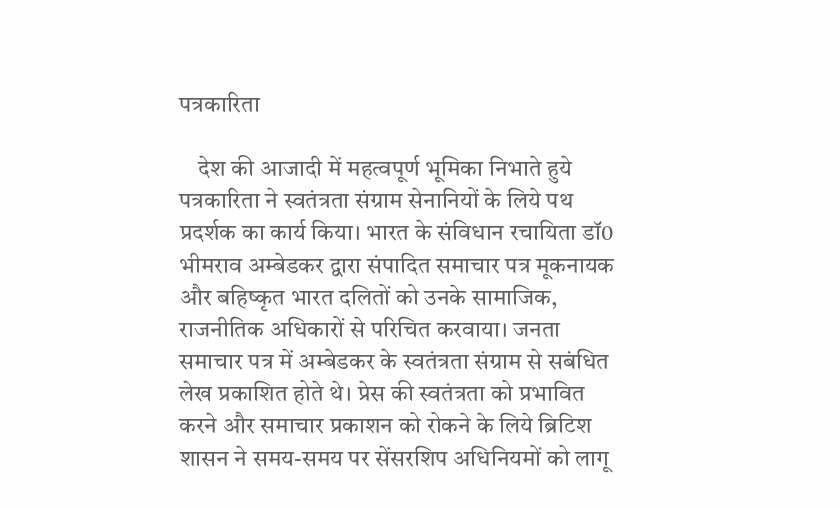पत्रकारिता

    देश की आजादी में महत्वपूर्ण भूमिका निभाते हुये पत्रकारिता ने स्वतंत्रता संग्राम सेनानियों के लिये पथ प्रदर्शक का कार्य किया। भारत के संविधान रचायिता डॉ0 भीमराव अम्बेडकर द्वारा संपादित समाचार पत्र मूकनायक और बहिष्कृत भारत दलितों को उनके सामाजिक, राजनीतिक अधिकारों से परिचित करवाया। जनता समाचार पत्र में अम्बेडकर के स्वतंत्रता संग्राम से सबंधित लेख प्रकाशित होते थे। प्रेस की स्वतंत्रता को प्रभावित करने और समाचार प्रकाशन को रोकने के लिये ब्रिटिश शासन ने समय-समय पर सेंसरशिप अधिनियमों को लागू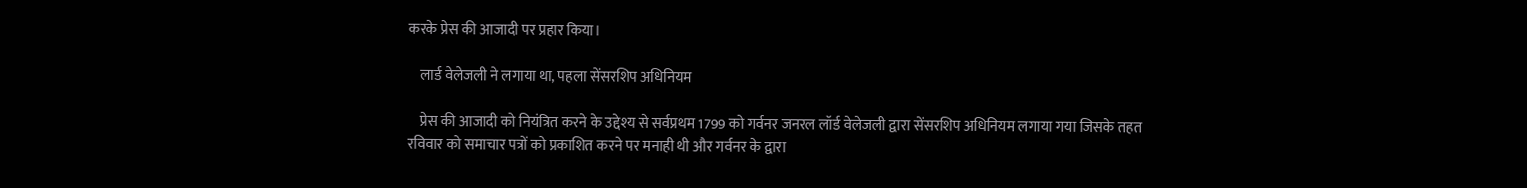करके प्रेस की आजादी पर प्रहार किया।

    लार्ड वेलेजली ने लगाया था, पहला सेंसरशिप अधिनियम

    प्रेस की आजादी को नियंत्रित करने के उद्देश्य से सर्वप्रथम 1799 को गर्वनर जनरल लॉर्ड वेलेजली द्वारा सेंसरशिप अधिनियम लगाया गया जिसके तहत रविवार को समाचार पत्रों को प्रकाशित करने पर मनाही थी और गर्वनर के द्वारा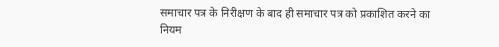समाचार पत्र के निरीक्षण के बाद ही समाचार पत्र को प्रकाशित करने का नियम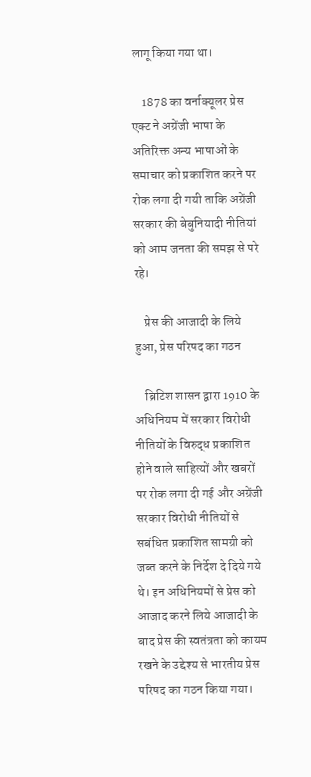लागू किया गया था।

    1878 का वर्नाक्यूलर प्रेस एक्ट ने अग्रेंजी भाषा के अतिरिक्त अन्य भाषाओं के समाचार को प्रकाशित करने पर रोक लगा दी गयी ताकि अग्रेंजी सरकार की बेबुनियादी नीतियां को आम जनता की समझ से परे रहे।

    प्रेस की आजादी के लिये हुआ, प्रेस परिषद का गठन

    ब्रिटिश शासन द्वारा 1910 के अधिनियम में सरकार विरोधी नीतियों के विरुद्ध प्रकाशित होने वाले साहित्यों और खबरों पर रोक लगा दी गई और अग्रेंजी सरकार विरोधी नीतियों से सबंधित प्रकाशित सामग्री को जब्त करने के निर्देश दे दिये गये थे। इन अधिनियमों से प्रेस को आजाद करने लिये आजादी के बाद प्रेस की स्वतंत्रता को कायम रखने के उद्देश्य से भारतीय प्रेस परिषद का गठन किया गया।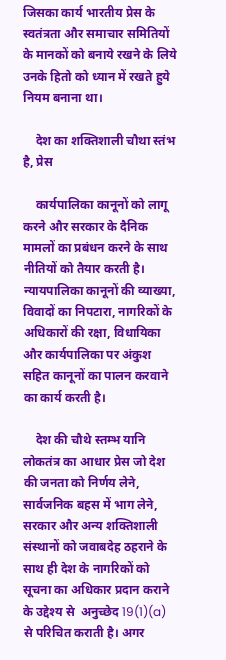जिसका कार्य भारतीय प्रेस के स्वतंत्रता और समाचार समितियों के मानकों को बनाये रखने के लिये उनके हितो को ध्यान में रखते हुये नियम बनाना था।

    देश का शक्तिशाली चौथा स्तंभ है, प्रेस

    कार्यपालिका कानूनों को लागू करने और सरकार के दैनिक मामलों का प्रबंधन करने के साथ नीतियों को तैयार करती है। न्यायपालिका कानूनों की व्याख्या, विवादों का निपटारा, नागरिकों के अधिकारों की रक्षा, विधायिका और कार्यपालिका पर अंकुश सहित कानूनों का पालन करवाने का कार्य करती है।

    देश की चौथे स्तम्भ यानि लोकतंत्र का आधार प्रेस जो देश की जनता को निर्णय लेने, सार्वजनिक बहस में भाग लेने, सरकार और अन्य शक्तिशाली संस्थानों को जवाबदेह ठहराने के साथ ही देश के नागरिकों को सूचना का अधिकार प्रदान कराने के उद्देश्य से  अनुच्छेद 19(1)(a) से परिचित कराती है। अगर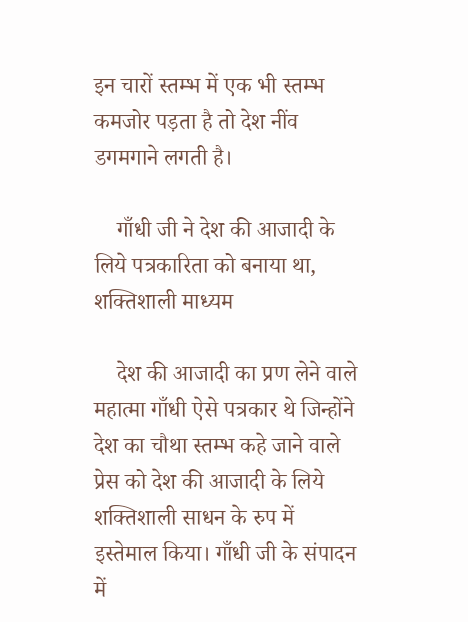इन चारों स्तम्भ में एक भी स्तम्भ कमजोर पड़ता है तो देश नींव डगमगाने लगती है।

    गाँधी जी ने देश की आजादी के लिये पत्रकारिता को बनाया था, शक्तिशाली माध्यम

    देश की आजादी का प्रण लेने वाले महात्मा गाँधी ऐसे पत्रकार थे जिन्होंने देश का चौथा स्तम्भ कहे जाने वाले प्रेस को देश की आजादी के लिये शक्तिशाली साधन के रुप में इस्तेमाल किया। गाँधी जी के संपादन में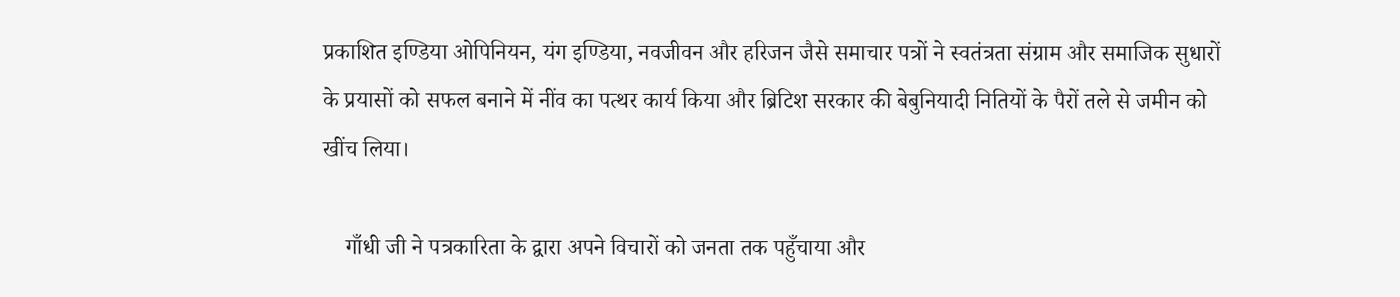प्रकाशित इण्डिया ओपिनियन, यंग इण्डिया, नवजीवन और हरिजन जैसे समाचार पत्रों ने स्वतंत्रता संग्राम और समाजिक सुधारों के प्रयासों को सफल बनाने में नींव का पत्थर कार्य किया और ब्रिटिश सरकार की बेबुनियादी नितियों के पैरों तले से जमीन को खींच लिया।

    गाँधी जी ने पत्रकारिता के द्वारा अपने विचारों को जनता तक पहुँचाया और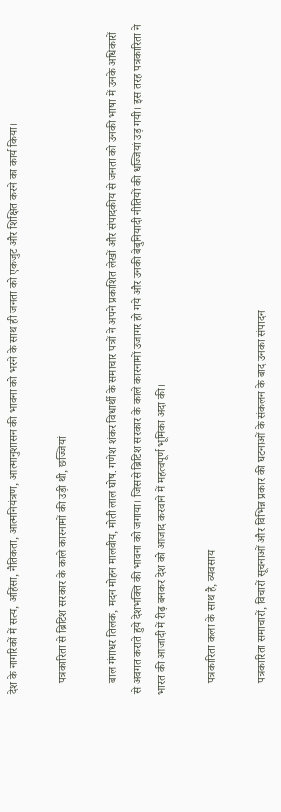देश के नागरिकों में सत्य, अहिंसा, नैतिकता, आत्मनियंत्रण, आत्मानुशासन की भावना को भरने के साथ ही जनता को एकजुट और शिक्षित करने का कार्य किया।

    पत्रकारिता से ब्रिटिश सरकार के काले कारनामों की उड़ी थी, छज्जियां

    बाल गंगाधर तिलक, मदन मोहन मालवीय, मोती लाल घोष. गणेश शंकर विधार्थी के समाचार पत्रों ने अपने प्रकाशित लेखों और संपादकीय से जनता को उनकी भाषा में उनके अधिकारों से अवगत कराते हुये देशभक्ति की भावना को जगाया। जिससे ब्रिटिश सरकार के काले कारनामों उजागर हो गये और उनकी बेबुनियादी नीतियों की धज्जियां उड़ गयी। इस तरह पत्रकारिता ने भारत की आजादी में रीढ़ बनकर देश को आजाद करवाने में महत्वपूर्ण भूमिका अदा की।

    पत्रकारिता कला के साथ है, व्यवसाय

    पत्रकारिता समाचारों, विचारों सूचनाओं और विभिन्न प्रकार की घटनाओं के संकलन के बाद उनका संपादन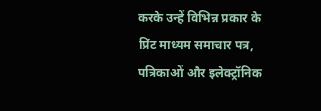करके उन्हें विभिन्न प्रकार के प्रिंट माध्यम समाचार पत्र, पत्रिकाओं और इलेक्ट्रॉनिक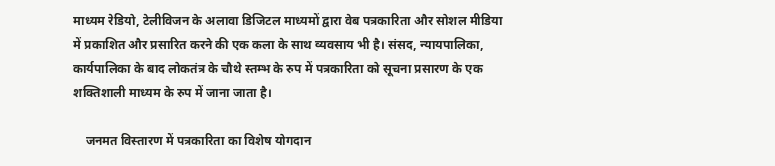माध्यम रेडियो, टेलीविजन के अलावा डिजिटल माध्यमों द्वारा वेब पत्रकारिता और सोशल मीडिया में प्रकाशित और प्रसारित करने की एक कला के साथ व्यवसाय भी है। संसद, न्यायपालिका, कार्यपालिका के बाद लोकतंत्र के चौथे स्तम्भ के रुप में पत्रकारिता को सूचना प्रसारण के एक शक्तिशाली माध्यम के रुप में जाना जाता है।

    जनमत विस्तारण में पत्रकारिता का विशेष योगदान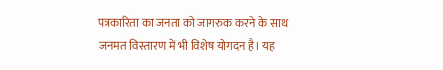पत्रकारिता का जनता को जागरुक करने के साथ जनमत विस्तारण में भी विशेष योगदन है। यह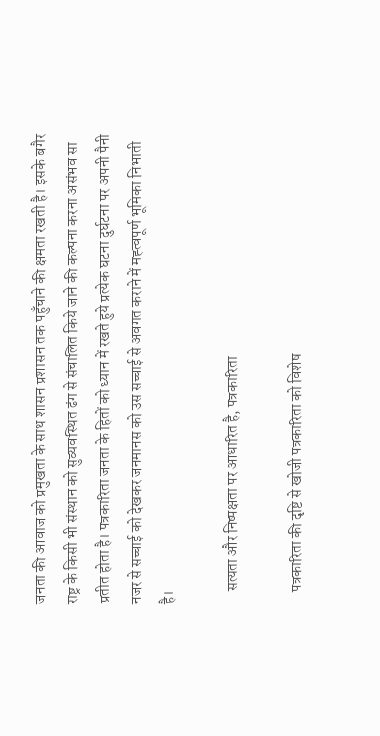जनता की आवाज को प्रमुखता के साथ शासन प्रशासन तक पहुँचाने की क्षमता रखती है। इसके बगैर राष्ट्र के किसी भी संस्थान को सुव्यवस्थित ढंग से संचालित किये जाने की कल्पना करना असंभव सा प्रतीत होता है। पत्रकारिता जनता के हितों को ध्यान में रखते हुये प्रत्येक घटना दुर्घटना पर अपनी पैनी नजर से सच्चाई को देखकर जनमानस को उस सच्चाई से अवगत कराने में मह्त्वपूर्ण भूमिका निभाती है।

    सत्यता और निष्पक्षता पर आधारित है, पत्रकारिता

    पत्रकारिता की दृष्टि से खोजी पत्रकारिता को विशेष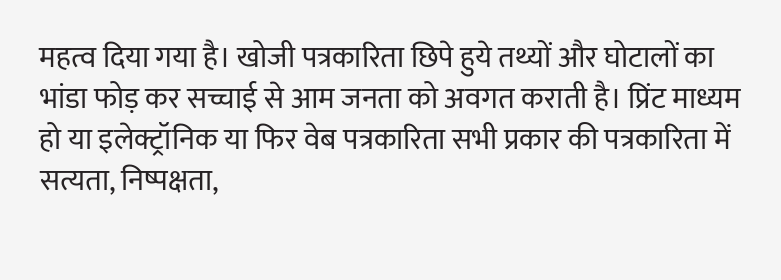महत्व दिया गया है। खोजी पत्रकारिता छिपे हुये तथ्यों और घोटालों का भांडा फोड़ कर सच्चाई से आम जनता को अवगत कराती है। प्रिंट माध्यम हो या इलेक्ट्रॉनिक या फिर वेब पत्रकारिता सभी प्रकार की पत्रकारिता में सत्यता, निष्पक्षता,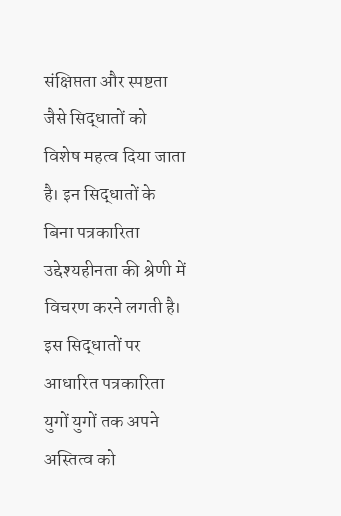संक्षिप्तता और स्पष्टता जैसे सिद्धातों को विशेष महत्व दिया जाता है। इन सिद्धातों के बिना पत्रकारिता उद्देश्यहीनता की श्रेणी में विचरण करने लगती है। इस सिद्धातों पर आधारित पत्रकारिता युगों युगों तक अपने अस्तित्व को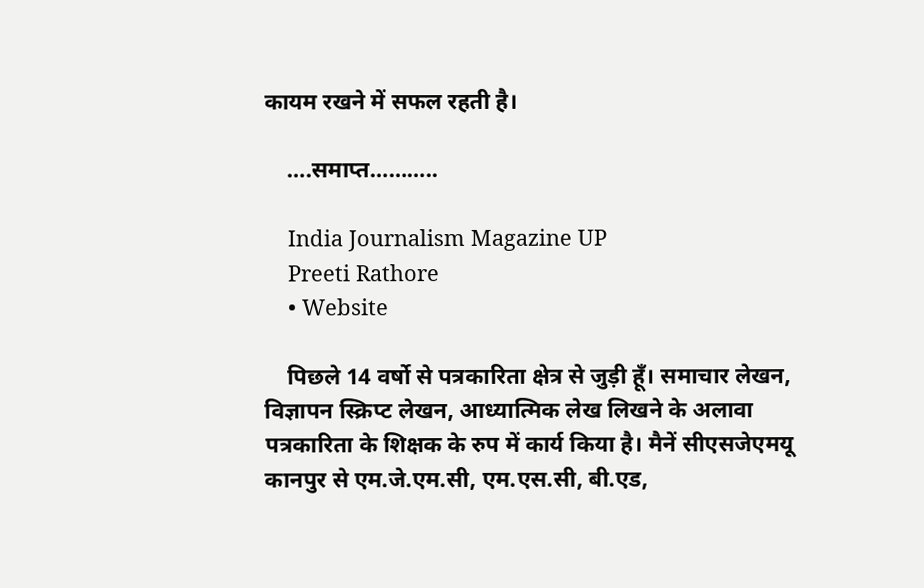कायम रखने में सफल रहती है।

    ….समाप्त………..

    India Journalism Magazine UP
    Preeti Rathore
    • Website

    पिछले 14 वर्षो से पत्रकारिता क्षेत्र से जुड़ी हूँ। समाचार लेखन, विज्ञापन स्क्रिप्ट लेखन, आध्यात्मिक लेख लिखने के अलावा पत्रकारिता के शिक्षक के रुप में कार्य किया है। मैनें सीएसजेएमयू कानपुर से एम.जे.एम.सी, एम.एस.सी, बी.एड,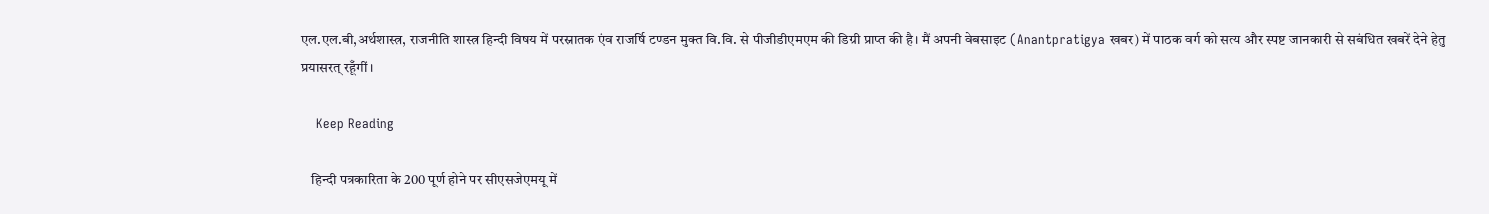एल.एल.बी,अर्थशास्त्र, राजनीति शास्त्र हिन्दी विषय में परस्नातक एंव राजर्षि टण्डन मुक्त वि.वि. से पीजीडीएमएम की डिग्री प्राप्त की है। मैं अपनी वेबसाइट (Anantpratigya खबर) में पाठक वर्ग को सत्य और स्पष्ट जानकारी से सबंधित खबरें देने हेतु प्रयासरत् रहूँगीं।

    Keep Reading

    हिन्दी पत्रकारिता के 200 पूर्ण होने पर सीएसजेएमयू में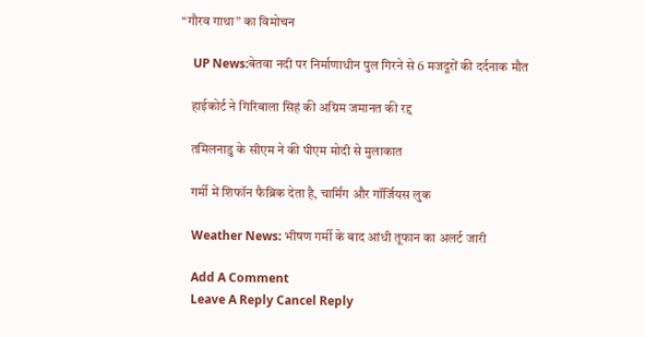“गौरव गाथा” का विमोचन

    UP News:बेतवा नदी पर निर्माणाधीन पुल गिरने से 6 मजदूरों की दर्दनाक मौत

    हाईकोर्ट ने गिरिबाला सिहं की अग्रिम जमानत की रद्द

    तमिलनाडु के सीएम ने की पीएम मोदी से मुलाकात

    गर्मी में शिफॉन फैब्रिक देता है, चार्मिंग और गॉर्जियस लुक

    Weather News: भीषण गर्मी के बाद आंधी तूफान का अलर्ट जारी

    Add A Comment
    Leave A Reply Cancel Reply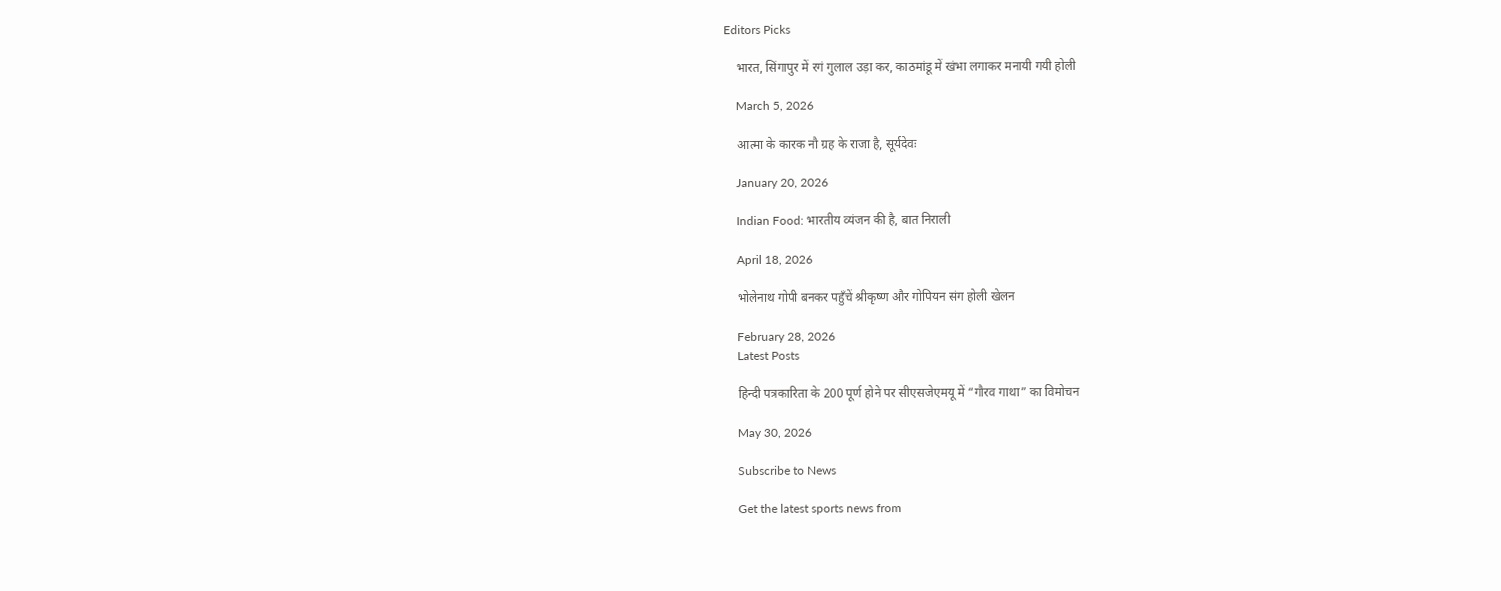Editors Picks

    भारत, सिंगापुर में रगं गुलाल उड़ा कर, काठमांडू में खंभा लगाकर मनायी गयी होली

    March 5, 2026

    आत्मा के कारक नौ ग्रह के राजा है, सूर्यदेवः

    January 20, 2026

    Indian Food: भारतीय व्यंजन की है, बात निराली

    April 18, 2026

    भोलेनाथ गोपी बनकर पहुँचें श्रीकृष्ण और गोपियन संग होली खेलन

    February 28, 2026
    Latest Posts

    हिन्दी पत्रकारिता के 200 पूर्ण होने पर सीएसजेएमयू में “गौरव गाथा” का विमोचन

    May 30, 2026

    Subscribe to News

    Get the latest sports news from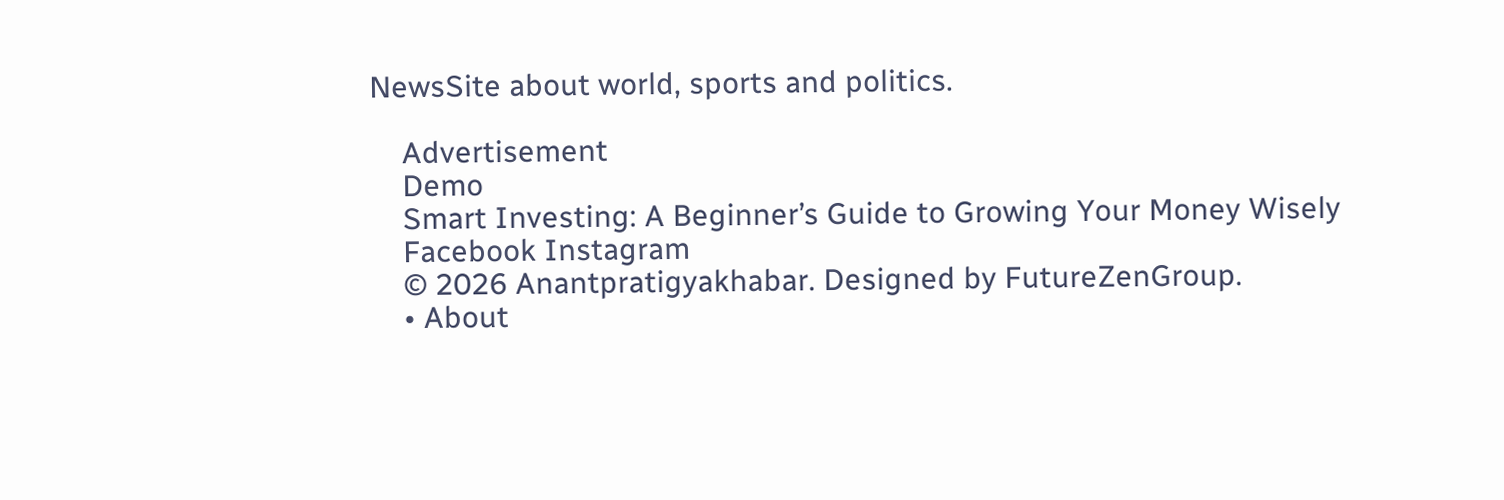NewsSite about world, sports and politics.

    Advertisement
    Demo
    Smart Investing: A Beginner’s Guide to Growing Your Money Wisely
    Facebook Instagram
    © 2026 Anantpratigyakhabar. Designed by FutureZenGroup.
    • About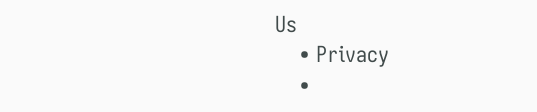Us
    • Privacy
    •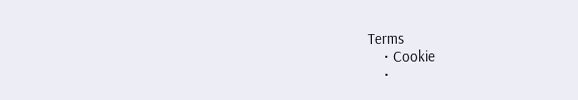Terms
    • Cookie
    •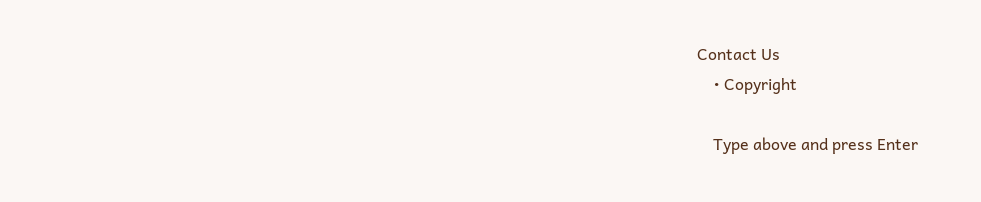Contact Us
    • Copyright

    Type above and press Enter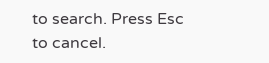to search. Press Esc to cancel.